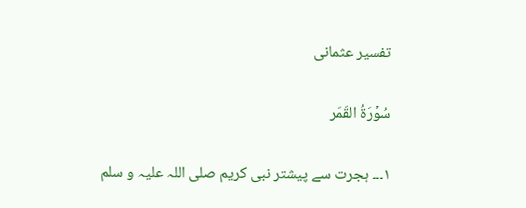تفسیر عثمانی

سُوۡرَةُ القَمَر

۱۔۔۔ ہجرت سے پیشتر نبی کریم صلی اللہ علیہ و سلم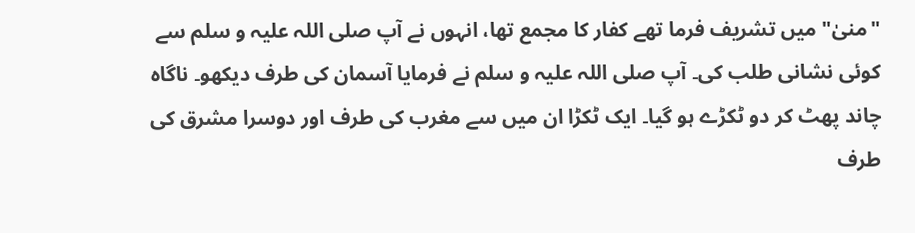"منیٰ" میں تشریف فرما تھے کفار کا مجمع تھا، انہوں نے آپ صلی اللہ علیہ و سلم سے کوئی نشانی طلب کی۔ آپ صلی اللہ علیہ و سلم نے فرمایا آسمان کی طرف دیکھو۔ ناگاہ چاند پھٹ کر دو ٹکڑے ہو گیا۔ ایک ٹکڑا ان میں سے مغرب کی طرف اور دوسرا مشرق کی طرف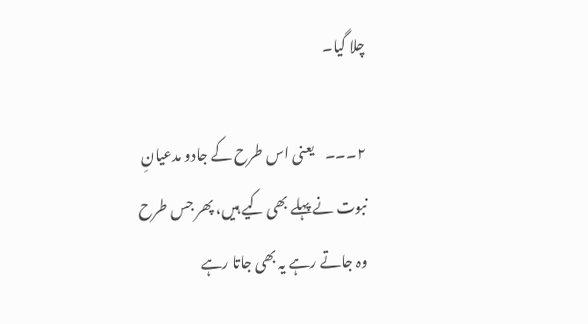چلا گیا۔

۲۔۔۔    یعنی اس طرح کے جادو مدعیانِ نبوت نے پہلے بھی کیے ہیں، پھر جس طرح وہ جاتے رہے یہ بھی جاتا رہے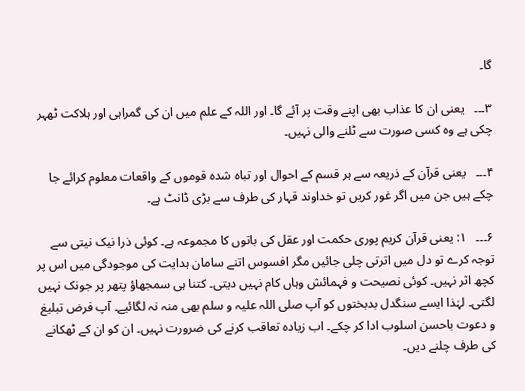گا۔

۳۔۔۔   یعنی ان کا عذاب بھی اپنے وقت پر آئے گا۔ اور اللہ کے علم میں ان کی گمراہی اور ہلاکت ٹھہر چکی ہے وہ کسی صورت سے ٹلنے والی نہیں۔

۴۔۔۔   یعنی قرآن کے ذریعہ سے ہر قسم کے احوال اور تباہ شدہ قوموں کے واقعات معلوم کرائے جا چکے ہیں جن میں اگر غور کریں تو خداوند قہار کی طرف سے بڑی ڈانٹ ہے۔

۶۔۔۔   ۱: یعنی قرآن کریم پوری حکمت اور عقل کی باتوں کا مجموعہ ہے۔ کوئی ذرا نیک نیتی سے توجہ کرے تو دل میں اترتی چلی جائیں مگر افسوس اتنے سامان ہدایت کی موجودگی میں اس پر کچھ اثر نہیں۔ کوئی نصیحت و فہمائش وہاں کام نہیں دیتی۔ کتنا ہی سمجھاؤ پتھر پر جونک نہیں لگتی۔ لہٰذا ایسے سنگدل بدبختوں کو آپ صلی اللہ علیہ و سلم بھی منہ نہ لگائیے۔ آپ فرض تبلیغ و دعوت باحسن اسلوب ادا کر چکے۔ اب زیادہ تعاقب کرنے کی ضرورت نہیں۔ ان کو ان کے ٹھکانے کی طرف چلنے دیں۔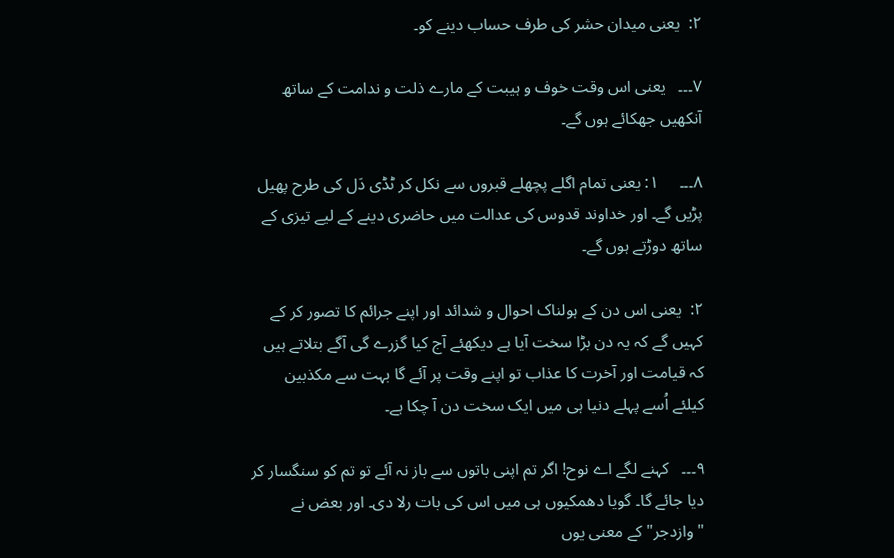۲:  یعنی میدان حشر کی طرف حساب دینے کو۔

۷۔۔۔   یعنی اس وقت خوف و ہیبت کے مارے ذلت و ندامت کے ساتھ آنکھیں جھکائے ہوں گے۔

۸۔۔۔     ۱: یعنی تمام اگلے پچھلے قبروں سے نکل کر ٹڈی دَل کی طرح پھیل پڑیں گے۔ اور خداوند قدوس کی عدالت میں حاضری دینے کے لیے تیزی کے ساتھ دوڑتے ہوں گے۔

۲:  یعنی اس دن کے ہولناک احوال و شدائد اور اپنے جرائم کا تصور کر کے کہیں گے کہ یہ دن بڑا سخت آیا ہے دیکھئے آج کیا گزرے گی آگے بتلاتے ہیں کہ قیامت اور آخرت کا عذاب تو اپنے وقت پر آئے گا بہت سے مکذبین کیلئے اُسے پہلے دنیا ہی میں ایک سخت دن آ چکا ہے۔

۹۔۔۔   کہنے لگے اے نوح! اگر تم اپنی باتوں سے باز نہ آئے تو تم کو سنگسار کر دیا جائے گا۔ گویا دھمکیوں ہی میں اس کی بات رلا دی۔ اور بعض نے "وازدجر" کے معنی یوں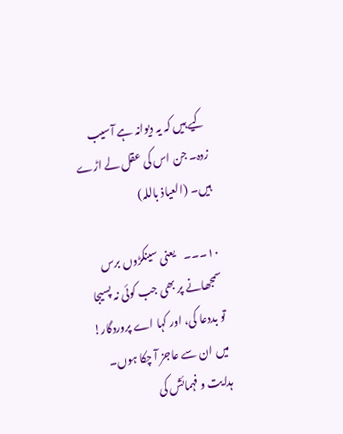کیے ہیں کہ یہ دیوانہ ہے آسیب زدہ۔ جن اس کی عقل لے اڑے ہیں۔ (العیاذ باللہ)

۱۰۔۔۔    یعنی سینکڑوں برس سمجھانے پر بھی جب کوئی نہ پسیجا تو بددعا کی، اور کہا اے پروردگار! میں ان سے عاجز آ چکا ہوں۔ ہدایت و فہمائش کی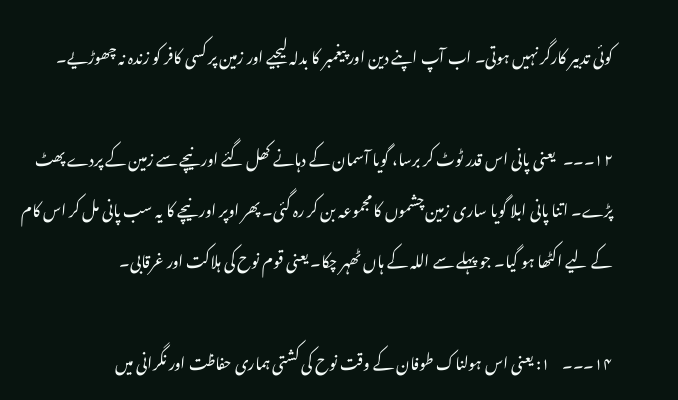کوئی تدبیر کارگر نہیں ہوتی۔ اب آپ اپنے دین اور پیغمبر کا بدلہ لیجیے اور زمین پر کسی کافر کو زندہ نہ چھوڑیے۔

۱۲۔۔۔   یعنی پانی اس قدر ٹوٹ کر برسا، گویا آسمان کے دہانے کھل گئے اور نیچے سے زمین کے پردے پھٹ پڑے۔ اتنا پانی ابلا گویا ساری زمین چشموں کا مجموعہ بن کر رہ گئی۔ پھر اوپر اور نیچے کا یہ سب پانی مل کر اس کام کے لیے اکٹھا ہو گیا۔ جو پہلے سے اللہ کے ہاں ٹھہر چکا۔ یعنی قوم نوح کی ہلاکت اور غرقابی۔

۱۴۔۔۔    ۱: یعنی اس ہولناک طوفان کے وقت نوح کی کشتی ہماری حفاظت اور نگرانی میں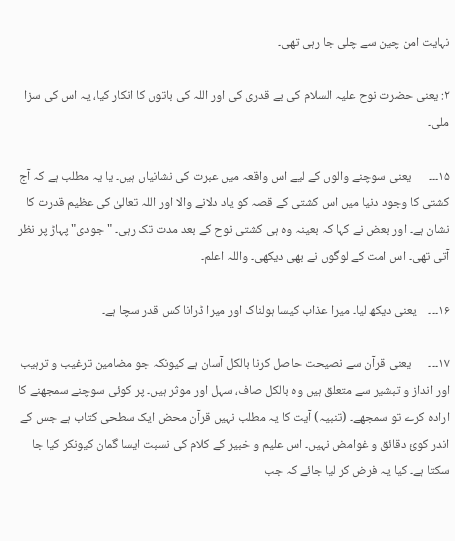نہایت امن چین سے چلی جا رہی تھی۔

۲: یعنی حضرت نوح علیہ السلام کی بے قدری کی اور اللہ کی باتوں کا انکار کیا، یہ اس کی سزا ملی۔

۱۵۔۔۔      یعنی سوچنے والوں کے لیے اس واقعہ میں عبرت کی نشانیاں ہیں۔ یا یہ مطلب ہے کہ آج کشتی کا وجود دنیا میں اس کشتی کے قصہ کو یاد دلانے والا اور اللہ تعالیٰ کی عظیم قدرت کا نشان ہے۔ اور بعض نے کہا کہ بعینہ وہ ہی کشتی نوح کے بعد مدت تک رہی۔ "جودی" پہاڑ پر نظر آتی تھی۔ اس امت کے لوگوں نے بھی دیکھی۔ واللہ اعلم۔

۱۶۔۔۔    یعنی دیکھ لیا۔ میرا عذاب کیسا ہولناک اور میرا ڈرانا کس قدر سچا ہے۔

۱۷۔۔۔      یعنی قرآن سے نصیحت حاصل کرنا بالکل آسان ہے کیونکہ جو مضامین ترغیب و ترہیب اور انداز و تبشیر سے متعلق ہیں وہ بالکل صاف، سہل اور موثر ہیں۔ پر کوئی سوچنے سمجھنے کا ارادہ کرے تو سمجھے۔ (تنبیہ) آیت کا یہ مطلب نہیں قرآن محض ایک سطحی کتاب ہے جس کے اندر کوئ دقائق و غوامض نہیں۔ اس علیم و خبیر کے کلام کی نسبت ایسا گمان کیونکر کیا جا سکتا ہے۔ کیا یہ فرض کر لیا جائے کہ جب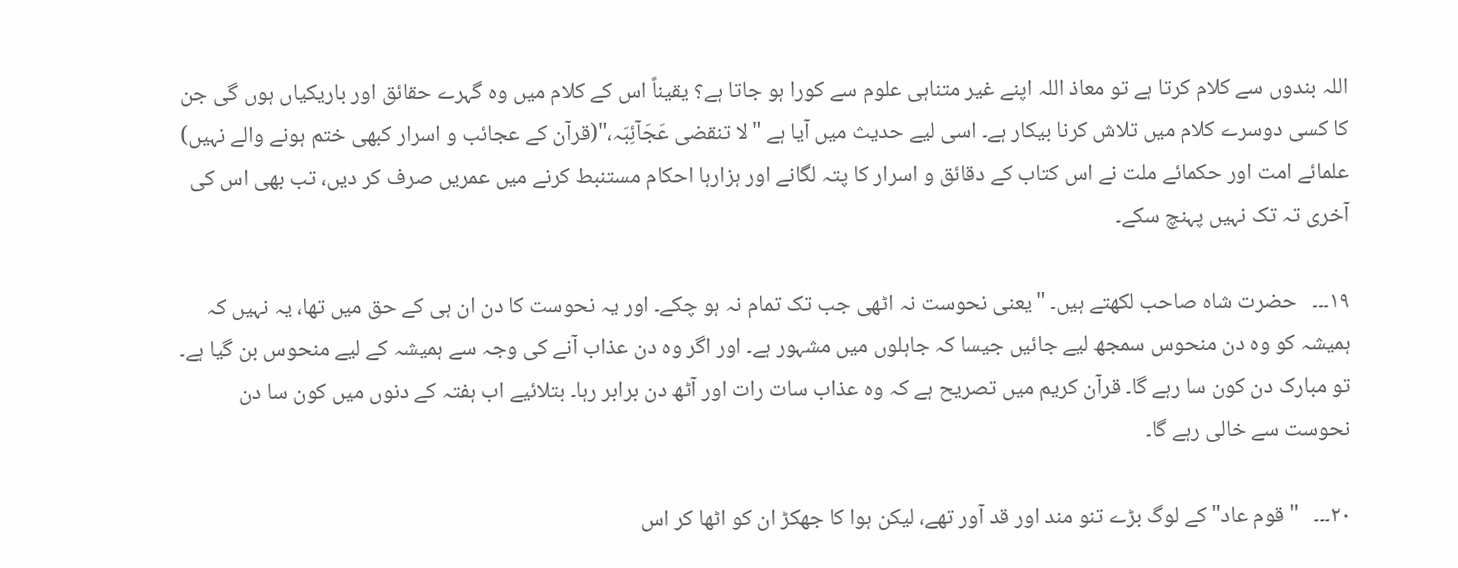اللہ بندوں سے کلام کرتا ہے تو معاذ اللہ اپنے غیر متناہی علوم سے کورا ہو جاتا ہے؟ یقیناً اس کے کلام میں وہ گہرے حقائق اور باریکیاں ہوں گی جن کا کسی دوسرے کلام میں تلاش کرنا بیکار ہے۔ اسی لیے حدیث میں آیا ہے "لا تنقضی عَجَآئِبَہ،"(قرآن کے عجائب و اسرار کبھی ختم ہونے والے نہیں) علمائے امت اور حکمائے ملت نے اس کتاب کے دقائق و اسرار کا پتہ لگانے اور ہزارہا احکام مستنبط کرنے میں عمریں صرف کر دیں، تب بھی اس کی آخری تہ تک نہیں پہنچ سکے۔

۱۹۔۔۔   حضرت شاہ صاحب لکھتے ہیں۔ "یعنی نحوست نہ اٹھی جب تک تمام نہ ہو چکے۔ اور یہ نحوست کا دن ان ہی کے حق میں تھا، یہ نہیں کہ ہمیشہ کو وہ دن منحوس سمجھ لیے جائیں جیسا کہ جاہلوں میں مشہور ہے۔ اور اگر وہ دن عذاب آنے کی وجہ سے ہمیشہ کے لیے منحوس بن گیا ہے۔ تو مبارک دن کون سا رہے گا۔ قرآن کریم میں تصریح ہے کہ وہ عذاب سات رات اور آٹھ دن برابر رہا۔ بتلائیے اب ہفتہ کے دنوں میں کون سا دن نحوست سے خالی رہے گا۔

۲۰۔۔۔   "قوم عاد" کے لوگ بڑے تنو مند اور قد آور تھے، لیکن ہوا کا جھکڑ ان کو اٹھا کر اس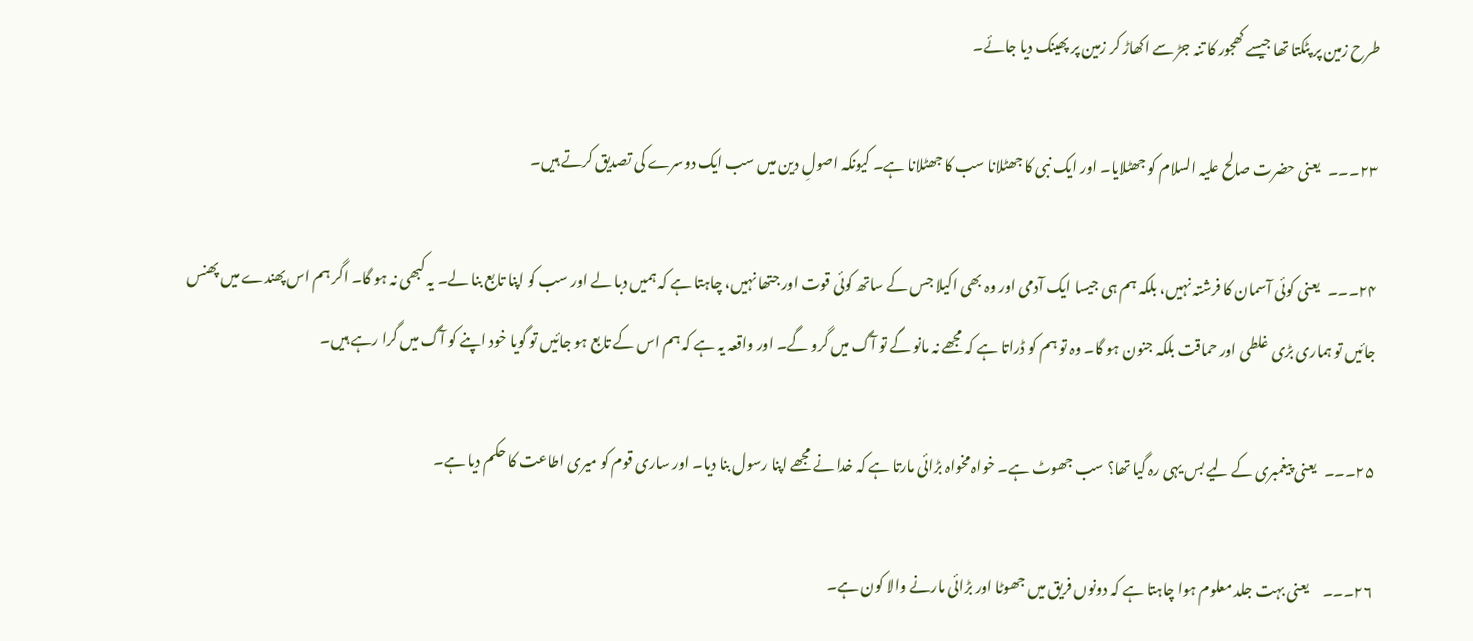طرح زمین پر پٹکتا تھا جیسے کھجور کا تنہ جڑ سے اکھاڑ کر زمین پر پھینک دیا جائے۔

۲۳۔۔۔   یعنی حضرت صالح علیہ السلام کو جھٹلایا۔ اور ایک نبی کا جھٹلانا سب کا جھٹلانا ہے۔ کیونکہ اصولِ دین میں سب ایک دوسرے کی تصدیق کرتے ہیں۔

۲۴۔۔۔   یعنی کوئی آسمان کا فرشتہ نہیں، بلکہ ہم ہی جیسا ایک آدمی اور وہ بھی اکیلا جس کے ساتھ کوئی قوت اور جتھا نہیں، چاہتا ہے کہ ہمیں دبا لے اور سب کو اپنا تابع بنا لے۔ یہ کبھی نہ ہو گا۔ اگر ہم اس پھندے میں پھنس جائیں تو ہماری بڑی غلطی اور حماقت بلکہ جنون ہو گا۔ وہ تو ہم کو ڈراتا ہے کہ مجھے نہ مانو گے تو آگ میں گرو گے۔ اور واقعہ یہ ہے کہ ہم اس کے تابع ہو جائیں تو گویا خود اپنے کو آگ میں گرا رہے ہیں۔

۲۵۔۔۔   یعنی پیغمبری کے لیے بس یہی رہ گیا تھا؟ سب جھوٹ ہے۔ خواہ مخواہ بڑائی مارتا ہے کہ خدا نے مجھے اپنا رسول بنا دیا۔ اور ساری قوم کو میری اطاعت کا حکم دیا ہے۔

۲۶۔۔۔     یعنی بہت جلد معلوم ہوا چاہتا ہے کہ دونوں فریق میں جھوٹا اور بڑائی مارنے والا کون ہے۔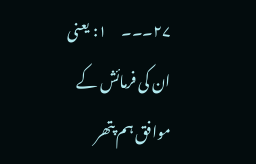۲۷۔۔۔     ۱: یعنی ان کی فرمائش کے موافق ہم پتھر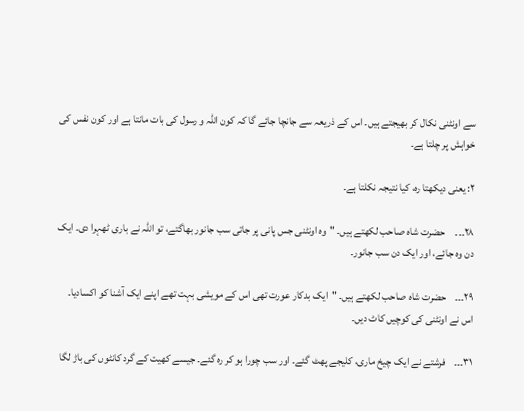سے اونٹنی نکال کر بھیجتے ہیں۔ اس کے ذریعہ سے جانچا جائے گا کہ کون اللہ و رسول کی بات مانتا ہے اور کون نفس کی خواہش پر چلتا ہے۔

۲: یعنی دیکھتا رہ، کیا نتیجہ نکلتا ہے۔

۲۸۔۔۔     حضرت شاہ صاحب لکھتے ہیں۔ "وہ اونٹنی جس پانی پر جاتی سب جانور بھاگتے، تو اللہ نے باری ٹھہرا دی۔ ایک دن وہ جائے، اور ایک دن سب جانور۔

۲۹۔۔۔    حضرت شاہ صاحب لکھتے ہیں۔ "ایک بدکار عورت تھی اس کے مویشی بہت تھے اپنے ایک آشنا کو اکسادیا۔ اس نے اونٹنی کی کوچیں کاٹ دیں۔

۳۱۔۔۔    فرشتے نے ایک چیخ ماری، کلیجے پھٹ گئے۔ اور سب چورا ہو کر رہ گئے۔ جیسے کھیت کے گرد کانٹوں کی باڑ لگا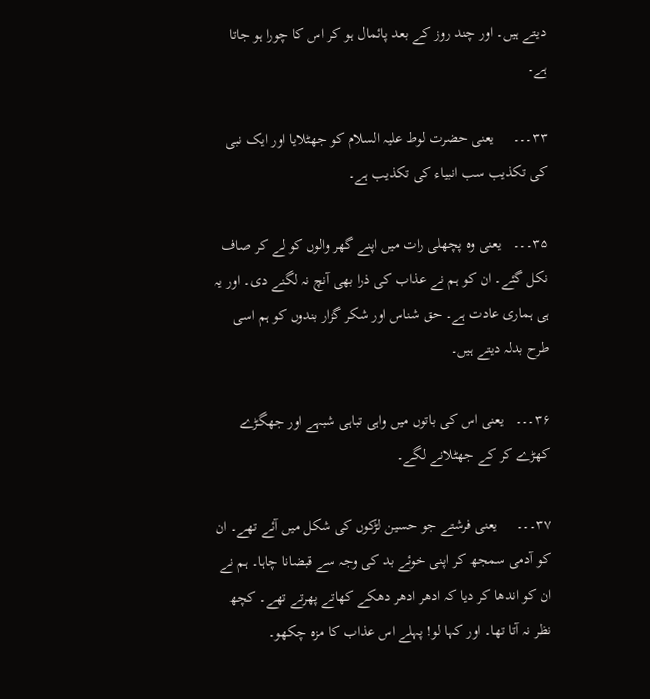دیتے ہیں۔ اور چند روز کے بعد پائمال ہو کر اس کا چورا ہو جاتا ہے۔

۳۳۔۔۔     یعنی حضرت لوط علیہ السلام کو جھٹلایا اور ایک نبی کی تکذیب سب انبیاء کی تکذیب ہے۔

۳۵۔۔۔   یعنی وہ پچھلی رات میں اپنے گھر والوں کو لے کر صاف نکل گئے۔ ان کو ہم نے عذاب کی ذرا بھی آنچ نہ لگنے دی۔ اور یہ ہی ہماری عادت ہے۔ حق شناس اور شکر گزار بندوں کو ہم اسی طرح بدلہ دیتے ہیں۔

۳۶۔۔۔   یعنی اس کی باتوں میں واہی تباہی شبہے اور جھگڑے کھڑے کر کے جھٹلانے لگے۔

۳۷۔۔۔     یعنی فرشتے جو حسین لڑکوں کی شکل میں آئے تھے۔ ان کو آدمی سمجھ کر اپنی خوئے بد کی وجہ سے قبضانا چاہا۔ ہم نے ان کو اندھا کر دیا کہ ادھر ادھر دھکے کھاتے پھرتے تھے۔ کچھ نظر نہ آتا تھا۔ اور کہا لو! پہلے اس عذاب کا مزہ چکھو۔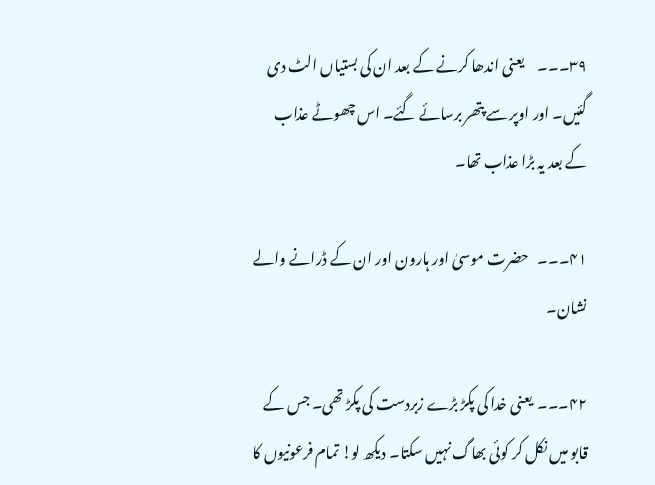۳۹۔۔۔     یعنی اندھا کرنے کے بعد ان کی بستیاں الٹ دی گئیں۔ اور اوپر سے پتھر برسائے گئے۔ اس چھوٹے عذاب کے بعد یہ بڑا عذاب تھا۔

۴۱۔۔۔   حضرت موسیٰ اور ہارون اور ان کے ڈرانے والے نشان۔

۴۲۔۔۔  یعنی خدا کی پکڑ بڑے زبردست کی پکڑ تھی۔ جس کے قابو میں نکل کر کوئی بھاگ نہیں سکتا۔ دیکھ لو! تمام فرعونیوں کا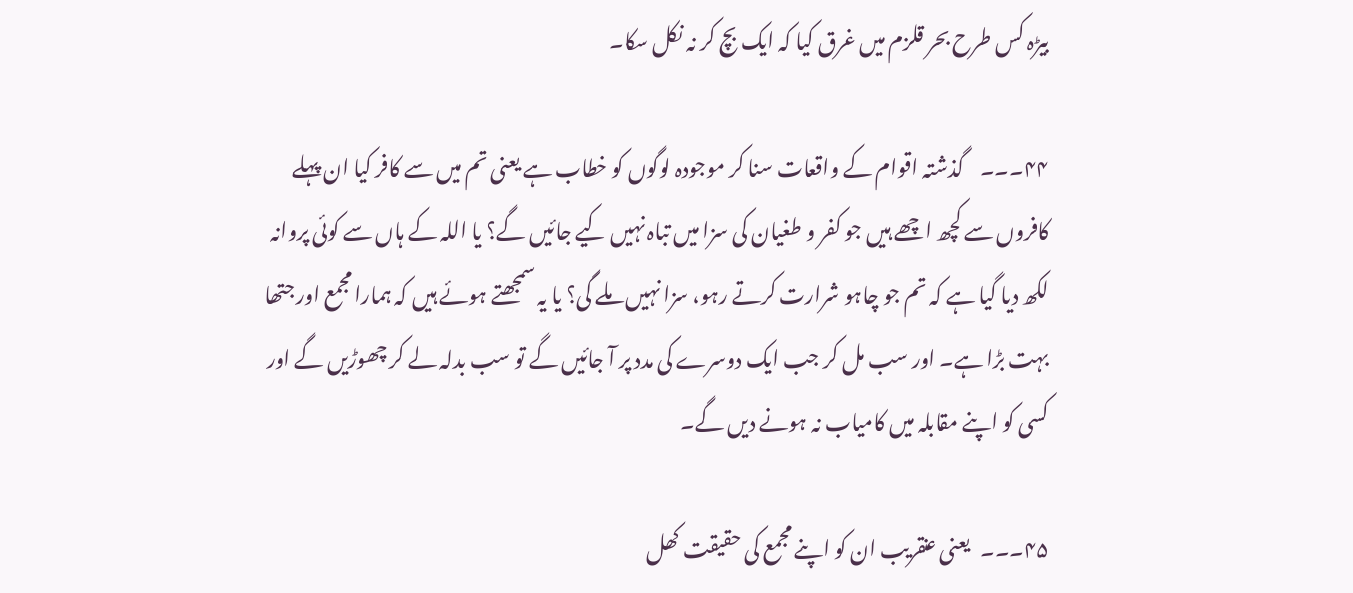بیڑہ کس طرح بحر قلزم میں غرق کیا کہ ایک بچ کر نہ نکل سکا۔

۴۴۔۔۔    گذشتہ اقوام کے واقعات سنا کر موجودہ لوگوں کو خطاب ہے یعنی تم میں سے کافر کیا ان پہلے کافروں سے کچھ اچھے ہیں جو کفر و طغیان کی سزا میں تباہ نہیں کیے جائیں گے؟ یا اللہ کے ہاں سے کوئی پروانہ لکھ دیا گیا ہے کہ تم جو چاہو شرارت کرتے رہو، سزا نہیں ملے گی؟ یا یہ سمجھتے ہوئے ہیں کہ ہمارا مجمع اور جتھا بہت بڑا ہے۔ اور سب مل کر جب ایک دوسرے کی مدد پر آ جائیں گے تو سب بدلہ لے کر چھوڑیں گے اور کسی کو اپنے مقابلہ میں کامیاب نہ ہونے دیں گے۔

۴۵۔۔۔   یعنی عنقریب ان کو اپنے مجمع کی حقیقت کھل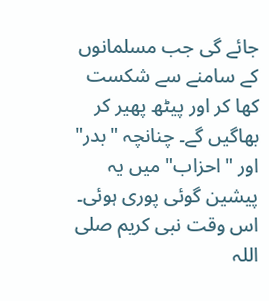جائے گی جب مسلمانوں کے سامنے سے شکست کھا کر اور پیٹھ پھیر کر بھاگیں گے۔ چنانچہ "بدر" اور "احزاب" میں یہ پیشین گوئی پوری ہوئی۔ اس وقت نبی کریم صلی اللہ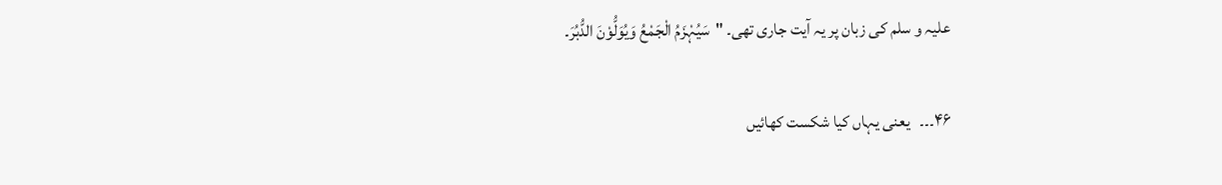علیہ و سلم کی زبان پر یہ آیت جاری تھی۔ "سَیُہْزَمُ الْجَمْعُ وَیُوَلُّوْنَ الدُّبُرَ۔

۴۶۔۔۔   یعنی یہاں کیا شکست کھائیں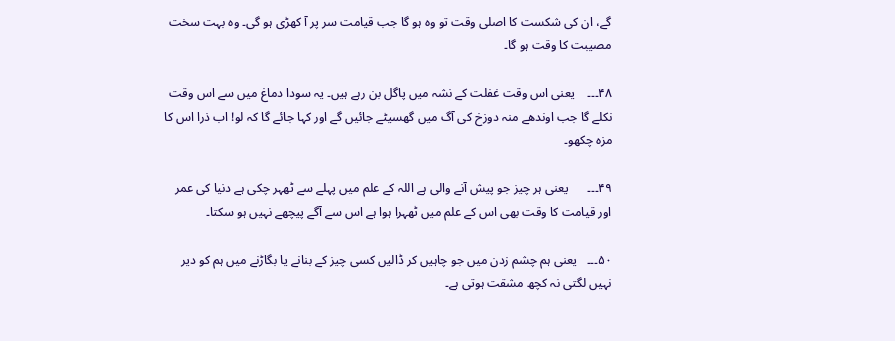گے، ان کی شکست کا اصلی وقت تو وہ ہو گا جب قیامت سر پر آ کھڑی ہو گی۔ وہ بہت سخت مصیبت کا وقت ہو گا۔

۴۸۔۔۔    یعنی اس وقت غفلت کے نشہ میں پاگل بن رہے ہیں۔ یہ سودا دماغ میں سے اس وقت نکلے گا جب اوندھے منہ دوزخ کی آگ میں گھسیٹے جائیں گے اور کہا جائے گا کہ لو! اب ذرا اس کا مزہ چکھو۔

۴۹۔۔۔      یعنی ہر چیز جو پیش آنے والی ہے اللہ کے علم میں پہلے سے ٹھہر چکی ہے دنیا کی عمر اور قیامت کا وقت بھی اس کے علم میں ٹھہرا ہوا ہے اس سے آگے پیچھے نہیں ہو سکتا۔

۵۰۔۔۔   یعنی ہم چشم زدن میں جو چاہیں کر ڈالیں کسی چیز کے بنانے یا بگاڑنے میں ہم کو دیر نہیں لگتی نہ کچھ مشقت ہوتی ہے۔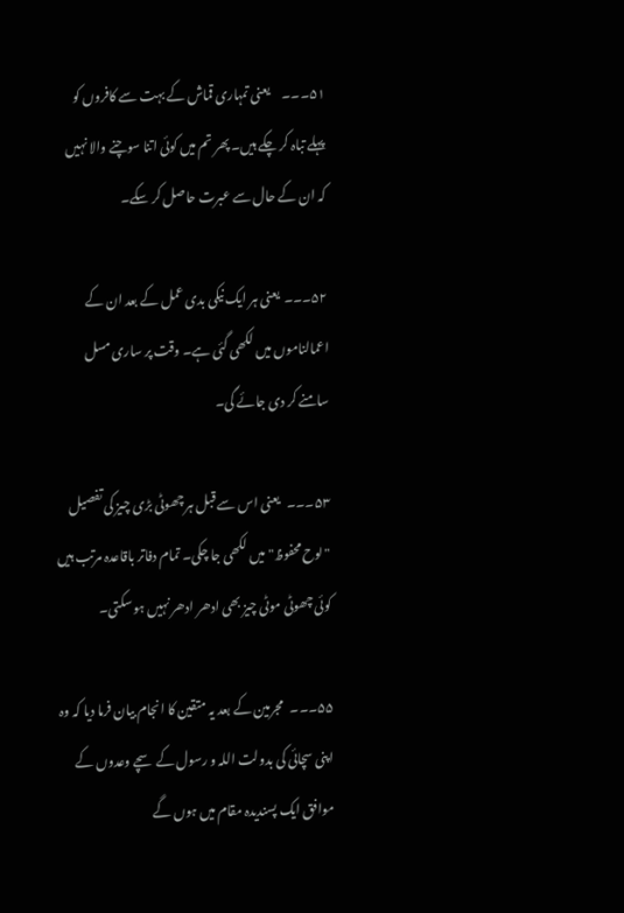۵۱۔۔۔     یعنی تمہاری قماش کے بہت سے کافروں کو پہلے تباہ کر چکے ہیں۔ پھر تم میں کوئی اتنا سوچنے والا نہیں کہ ان کے حال سے عبرت حاصل کر سکے۔

۵۲۔۔۔  یعنی ہر ایک نیکی بدی عمل کے بعد ان کے اعمالناموں میں لکھی گئی ہے۔ وقت پر ساری مسل سامنے کر دی جائے گی۔

۵۳۔۔۔   یعنی اس سے قبل ہر چھوٹی بڑی چیز کی تفصیل "لوح محفوظ" میں لکھی جا چکی۔ تمام دفاتر باقاعدہ مرتب ہیں کوئی چھوٹی موٹی چیز بھی ادھر ادھر نہیں ہو سکتی۔

۵۵۔۔۔   مجرمین کے بعد یہ متقین کا انجام بیان فرما دیا کہ وہ اپنی سچائی کی بدولت اللہ و رسول کے سچے وعدوں کے موافق ایک پسندیدہ مقام میں ہوں گے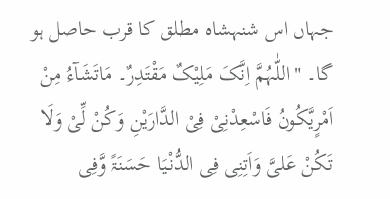جہاں اس شنہشاہ مطلق کا قرب حاصل ہو گا۔ "اللّٰہُمَّ اِنَّکَ مَلِیْکٌ مَقْتَدِرٌ۔ مَاتَشَآءُ مِنْ اَمْرٍیَّکُونُ فَاسْعِدْنِیْ فِیْ الدَّارَیْنِ وَکُنْ لِّیْ وَلَا تَکُنْ عَلیَّ وَاَتِنِی فِی الدُّنْیَا حَسَنَۃً وَّفِی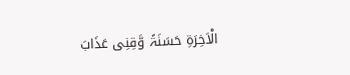الْاَخِرَۃِ حَسَنَۃً وَّقِنِی عَذَابَ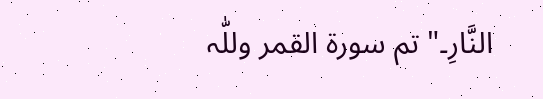النَّارِ۔" تم سورۃ القمر وللّٰہ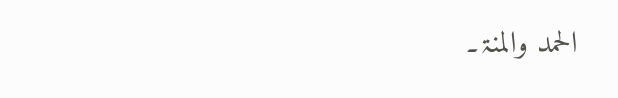الحمد والمنۃ۔